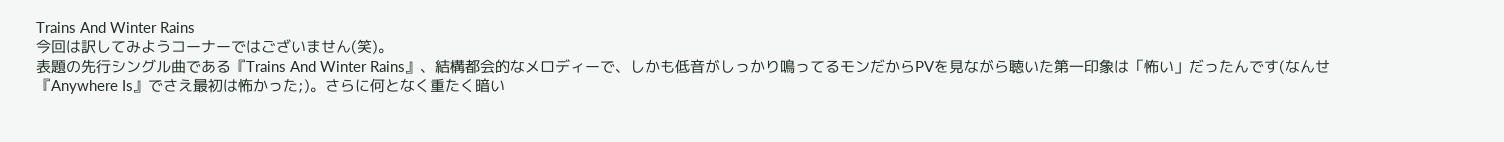Trains And Winter Rains
今回は訳してみようコーナーではございません(笑)。
表題の先行シングル曲である『Trains And Winter Rains』、結構都会的なメロディーで、しかも低音がしっかり鳴ってるモンだからPVを見ながら聴いた第一印象は「怖い」だったんです(なんせ『Anywhere Is』でさえ最初は怖かった;)。さらに何となく重たく暗い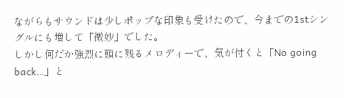ながらもサウンドは少しポップな印象も受けたので、今までの1stシングルにも増して「微妙」でした。
しかし何だか強烈に頭に残るメロディーで、気が付くと「No going back…」と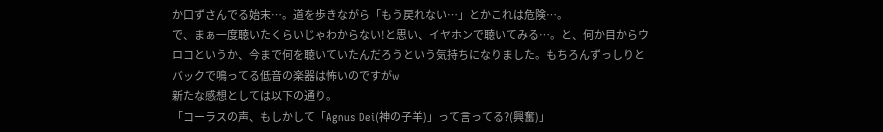か口ずさんでる始末…。道を歩きながら「もう戻れない…」とかこれは危険…。
で、まぁ一度聴いたくらいじゃわからない!と思い、イヤホンで聴いてみる…。と、何か目からウロコというか、今まで何を聴いていたんだろうという気持ちになりました。もちろんずっしりとバックで鳴ってる低音の楽器は怖いのですがw
新たな感想としては以下の通り。
「コーラスの声、もしかして「Agnus Dei(神の子羊)」って言ってる?(興奮)」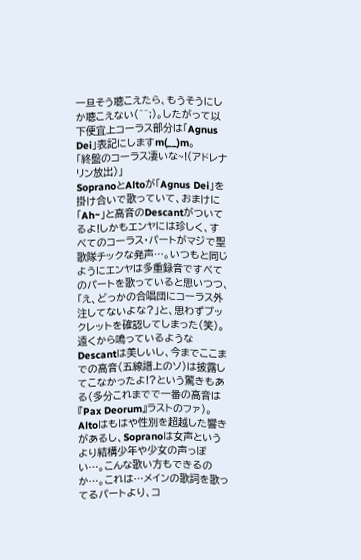一旦そう聴こえたら、もうそうにしか聴こえない(^^;)。したがって以下便宜上コーラス部分は「Agnus Dei」表記にしますm(__)m。
「終盤のコーラス凄いな~!(アドレナリン放出)」
SopranoとAltoが「Agnus Dei」を掛け合いで歌っていて、おまけに「Ah~」と高音のDescantがついてるよ!しかもエンヤには珍しく、すべてのコーラス・パートがマジで聖歌隊チックな発声…。いつもと同じようにエンヤは多重録音ですべてのパートを歌っていると思いつつ、「え、どっかの合唱団にコーラス外注してないよな?」と、思わずブックレットを確認してしまった(笑)。
遠くから鳴っているようなDescantは美しいし、今までここまでの高音(五線譜上のソ)は披露してこなかったよ!?という驚きもある(多分これまでで一番の高音は『Pax Deorum』ラストのファ)。
Altoはもはや性別を超越した響きがあるし、Sopranoは女声というより結構少年や少女の声っぽい…。こんな歌い方もできるのか…。これは…メインの歌詞を歌ってるパートより、コ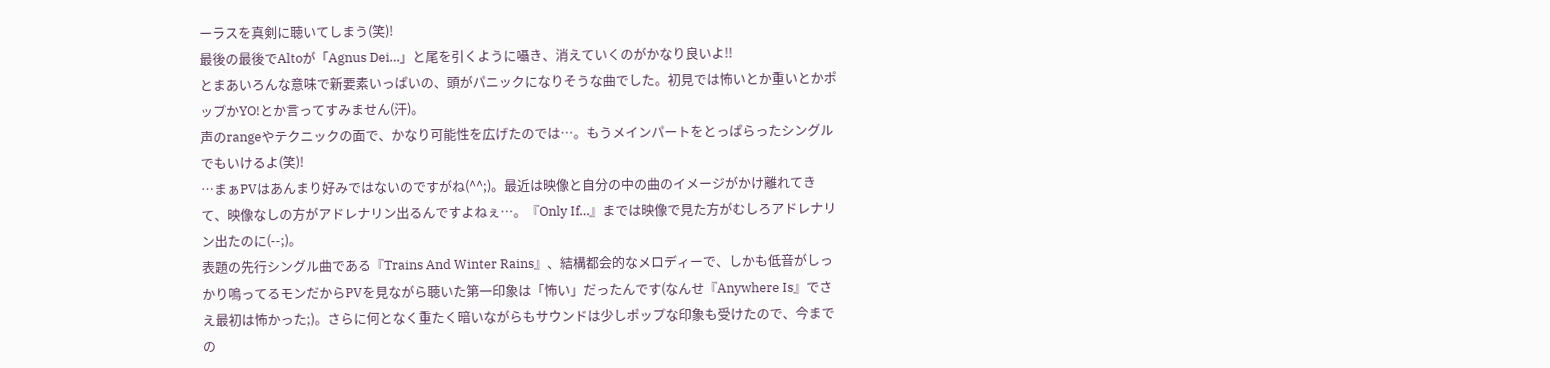ーラスを真剣に聴いてしまう(笑)!
最後の最後でAltoが「Agnus Dei…」と尾を引くように囁き、消えていくのがかなり良いよ!!
とまあいろんな意味で新要素いっぱいの、頭がパニックになりそうな曲でした。初見では怖いとか重いとかポップかYO!とか言ってすみません(汗)。
声のrangeやテクニックの面で、かなり可能性を広げたのでは…。もうメインパートをとっぱらったシングルでもいけるよ(笑)!
…まぁPVはあんまり好みではないのですがね(^^;)。最近は映像と自分の中の曲のイメージがかけ離れてきて、映像なしの方がアドレナリン出るんですよねぇ…。『Only If…』までは映像で見た方がむしろアドレナリン出たのに(--;)。
表題の先行シングル曲である『Trains And Winter Rains』、結構都会的なメロディーで、しかも低音がしっかり鳴ってるモンだからPVを見ながら聴いた第一印象は「怖い」だったんです(なんせ『Anywhere Is』でさえ最初は怖かった;)。さらに何となく重たく暗いながらもサウンドは少しポップな印象も受けたので、今までの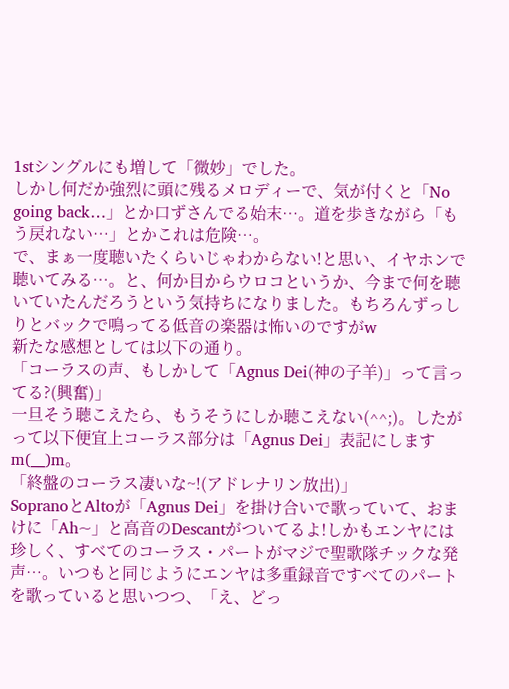1stシングルにも増して「微妙」でした。
しかし何だか強烈に頭に残るメロディーで、気が付くと「No going back…」とか口ずさんでる始末…。道を歩きながら「もう戻れない…」とかこれは危険…。
で、まぁ一度聴いたくらいじゃわからない!と思い、イヤホンで聴いてみる…。と、何か目からウロコというか、今まで何を聴いていたんだろうという気持ちになりました。もちろんずっしりとバックで鳴ってる低音の楽器は怖いのですがw
新たな感想としては以下の通り。
「コーラスの声、もしかして「Agnus Dei(神の子羊)」って言ってる?(興奮)」
一旦そう聴こえたら、もうそうにしか聴こえない(^^;)。したがって以下便宜上コーラス部分は「Agnus Dei」表記にしますm(__)m。
「終盤のコーラス凄いな~!(アドレナリン放出)」
SopranoとAltoが「Agnus Dei」を掛け合いで歌っていて、おまけに「Ah~」と高音のDescantがついてるよ!しかもエンヤには珍しく、すべてのコーラス・パートがマジで聖歌隊チックな発声…。いつもと同じようにエンヤは多重録音ですべてのパートを歌っていると思いつつ、「え、どっ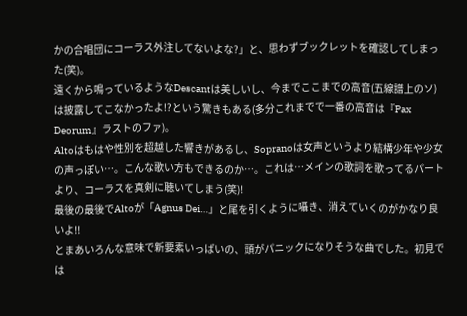かの合唱団にコーラス外注してないよな?」と、思わずブックレットを確認してしまった(笑)。
遠くから鳴っているようなDescantは美しいし、今までここまでの高音(五線譜上のソ)は披露してこなかったよ!?という驚きもある(多分これまでで一番の高音は『Pax Deorum』ラストのファ)。
Altoはもはや性別を超越した響きがあるし、Sopranoは女声というより結構少年や少女の声っぽい…。こんな歌い方もできるのか…。これは…メインの歌詞を歌ってるパートより、コーラスを真剣に聴いてしまう(笑)!
最後の最後でAltoが「Agnus Dei…」と尾を引くように囁き、消えていくのがかなり良いよ!!
とまあいろんな意味で新要素いっぱいの、頭がパニックになりそうな曲でした。初見では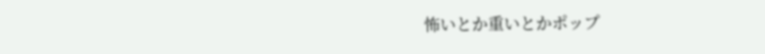怖いとか重いとかポップ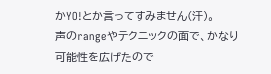かYO!とか言ってすみません(汗)。
声のrangeやテクニックの面で、かなり可能性を広げたので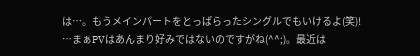は…。もうメインパートをとっぱらったシングルでもいけるよ(笑)!
…まぁPVはあんまり好みではないのですがね(^^;)。最近は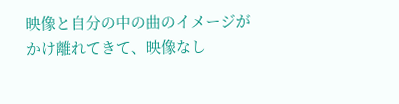映像と自分の中の曲のイメージがかけ離れてきて、映像なし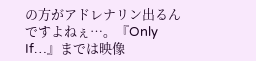の方がアドレナリン出るんですよねぇ…。『Only If…』までは映像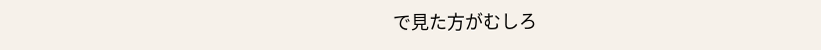で見た方がむしろ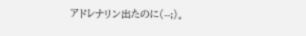アドレナリン出たのに(--;)。